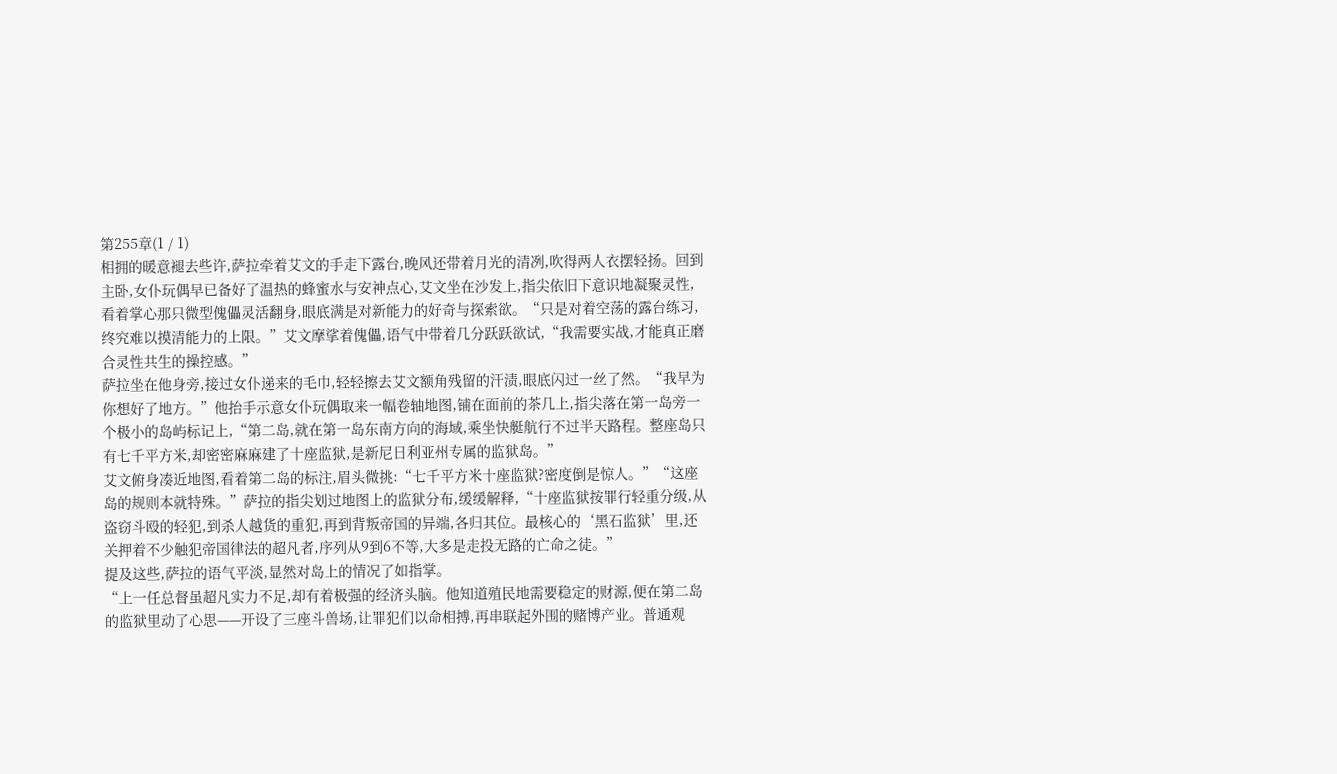第255章(1 / 1)
相拥的暖意褪去些许,萨拉牵着艾文的手走下露台,晚风还带着月光的清冽,吹得两人衣摆轻扬。回到主卧,女仆玩偶早已备好了温热的蜂蜜水与安神点心,艾文坐在沙发上,指尖依旧下意识地凝聚灵性,看着掌心那只微型傀儡灵活翻身,眼底满是对新能力的好奇与探索欲。“只是对着空荡的露台练习,终究难以摸清能力的上限。”艾文摩挲着傀儡,语气中带着几分跃跃欲试,“我需要实战,才能真正磨合灵性共生的操控感。”
萨拉坐在他身旁,接过女仆递来的毛巾,轻轻擦去艾文额角残留的汗渍,眼底闪过一丝了然。“我早为你想好了地方。”他抬手示意女仆玩偶取来一幅卷轴地图,铺在面前的茶几上,指尖落在第一岛旁一个极小的岛屿标记上,“第二岛,就在第一岛东南方向的海域,乘坐快艇航行不过半天路程。整座岛只有七千平方米,却密密麻麻建了十座监狱,是新尼日利亚州专属的监狱岛。”
艾文俯身凑近地图,看着第二岛的标注,眉头微挑:“七千平方米十座监狱?密度倒是惊人。”“这座岛的规则本就特殊。”萨拉的指尖划过地图上的监狱分布,缓缓解释,“十座监狱按罪行轻重分级,从盗窃斗殴的轻犯,到杀人越货的重犯,再到背叛帝国的异端,各归其位。最核心的‘黑石监狱’里,还关押着不少触犯帝国律法的超凡者,序列从9到6不等,大多是走投无路的亡命之徒。”
提及这些,萨拉的语气平淡,显然对岛上的情况了如指掌。
“上一任总督虽超凡实力不足,却有着极强的经济头脑。他知道殖民地需要稳定的财源,便在第二岛的监狱里动了心思——开设了三座斗兽场,让罪犯们以命相搏,再串联起外围的赌博产业。普通观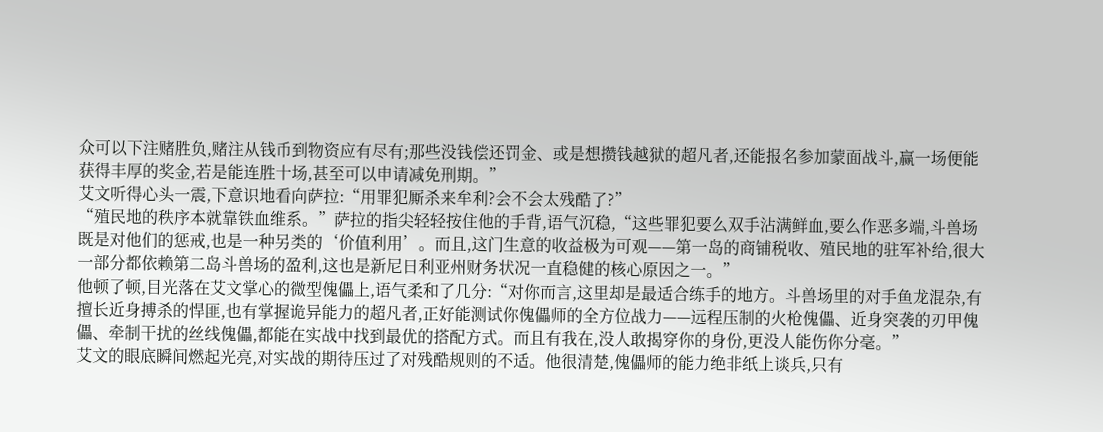众可以下注赌胜负,赌注从钱币到物资应有尽有;那些没钱偿还罚金、或是想攒钱越狱的超凡者,还能报名参加蒙面战斗,赢一场便能获得丰厚的奖金,若是能连胜十场,甚至可以申请减免刑期。”
艾文听得心头一震,下意识地看向萨拉:“用罪犯厮杀来牟利?会不会太残酷了?”
“殖民地的秩序本就靠铁血维系。”萨拉的指尖轻轻按住他的手背,语气沉稳,“这些罪犯要么双手沾满鲜血,要么作恶多端,斗兽场既是对他们的惩戒,也是一种另类的‘价值利用’。而且,这门生意的收益极为可观——第一岛的商铺税收、殖民地的驻军补给,很大一部分都依赖第二岛斗兽场的盈利,这也是新尼日利亚州财务状况一直稳健的核心原因之一。”
他顿了顿,目光落在艾文掌心的微型傀儡上,语气柔和了几分:“对你而言,这里却是最适合练手的地方。斗兽场里的对手鱼龙混杂,有擅长近身搏杀的悍匪,也有掌握诡异能力的超凡者,正好能测试你傀儡师的全方位战力——远程压制的火枪傀儡、近身突袭的刃甲傀儡、牵制干扰的丝线傀儡,都能在实战中找到最优的搭配方式。而且有我在,没人敢揭穿你的身份,更没人能伤你分毫。”
艾文的眼底瞬间燃起光亮,对实战的期待压过了对残酷规则的不适。他很清楚,傀儡师的能力绝非纸上谈兵,只有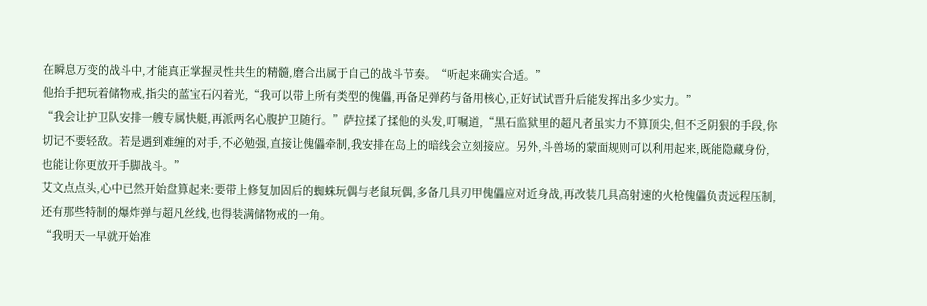在瞬息万变的战斗中,才能真正掌握灵性共生的精髓,磨合出属于自己的战斗节奏。“听起来确实合适。”
他抬手把玩着储物戒,指尖的蓝宝石闪着光,“我可以带上所有类型的傀儡,再备足弹药与备用核心,正好试试晋升后能发挥出多少实力。”
“我会让护卫队安排一艘专属快艇,再派两名心腹护卫随行。”萨拉揉了揉他的头发,叮嘱道,“黑石监狱里的超凡者虽实力不算顶尖,但不乏阴狠的手段,你切记不要轻敌。若是遇到难缠的对手,不必勉强,直接让傀儡牵制,我安排在岛上的暗线会立刻接应。另外,斗兽场的蒙面规则可以利用起来,既能隐藏身份,也能让你更放开手脚战斗。”
艾文点点头,心中已然开始盘算起来:要带上修复加固后的蜘蛛玩偶与老鼠玩偶,多备几具刃甲傀儡应对近身战,再改装几具高射速的火枪傀儡负责远程压制,还有那些特制的爆炸弹与超凡丝线,也得装满储物戒的一角。
“我明天一早就开始准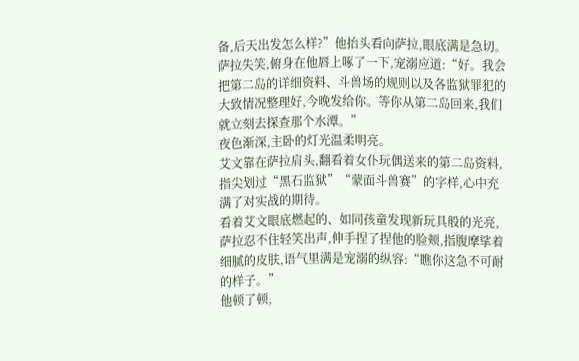备,后天出发怎么样?”他抬头看向萨拉,眼底满是急切。
萨拉失笑,俯身在他唇上啄了一下,宠溺应道:“好。我会把第二岛的详细资料、斗兽场的规则以及各监狱罪犯的大致情况整理好,今晚发给你。等你从第二岛回来,我们就立刻去探查那个水潭。”
夜色渐深,主卧的灯光温柔明亮。
艾文靠在萨拉肩头,翻看着女仆玩偶送来的第二岛资料,指尖划过“黑石监狱”“蒙面斗兽赛”的字样,心中充满了对实战的期待。
看着艾文眼底燃起的、如同孩童发现新玩具般的光亮,萨拉忍不住轻笑出声,伸手捏了捏他的脸颊,指腹摩挲着细腻的皮肤,语气里满是宠溺的纵容:“瞧你这急不可耐的样子。”
他顿了顿,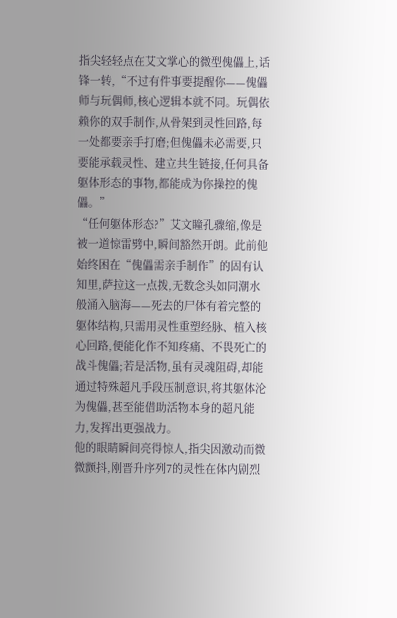指尖轻轻点在艾文掌心的微型傀儡上,话锋一转,“不过有件事要提醒你——傀儡师与玩偶师,核心逻辑本就不同。玩偶依赖你的双手制作,从骨架到灵性回路,每一处都要亲手打磨;但傀儡未必需要,只要能承载灵性、建立共生链接,任何具备躯体形态的事物,都能成为你操控的傀儡。”
“任何躯体形态?”艾文瞳孔骤缩,像是被一道惊雷劈中,瞬间豁然开朗。此前他始终困在“傀儡需亲手制作”的固有认知里,萨拉这一点拨,无数念头如同潮水般涌入脑海——死去的尸体有着完整的躯体结构,只需用灵性重塑经脉、植入核心回路,便能化作不知疼痛、不畏死亡的战斗傀儡;若是活物,虽有灵魂阻碍,却能通过特殊超凡手段压制意识,将其躯体沦为傀儡,甚至能借助活物本身的超凡能力,发挥出更强战力。
他的眼睛瞬间亮得惊人,指尖因激动而微微颤抖,刚晋升序列7的灵性在体内剧烈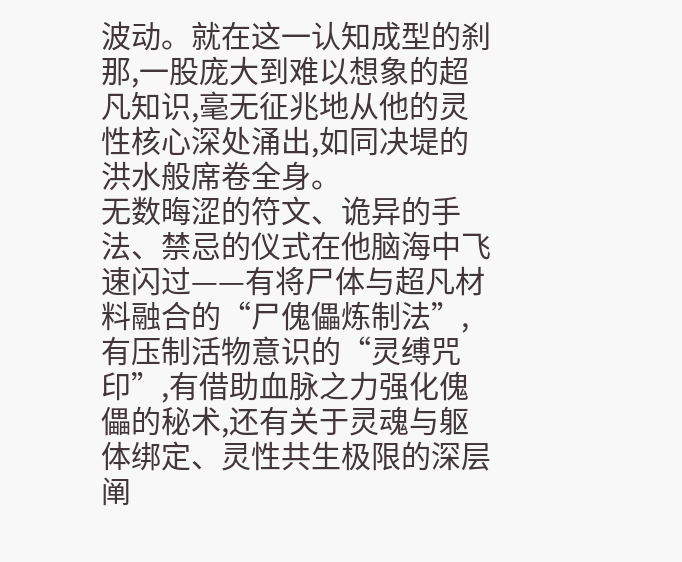波动。就在这一认知成型的刹那,一股庞大到难以想象的超凡知识,毫无征兆地从他的灵性核心深处涌出,如同决堤的洪水般席卷全身。
无数晦涩的符文、诡异的手法、禁忌的仪式在他脑海中飞速闪过——有将尸体与超凡材料融合的“尸傀儡炼制法”,有压制活物意识的“灵缚咒印”,有借助血脉之力强化傀儡的秘术,还有关于灵魂与躯体绑定、灵性共生极限的深层阐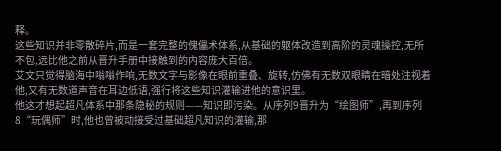释。
这些知识并非零散碎片,而是一套完整的傀儡术体系,从基础的躯体改造到高阶的灵魂操控,无所不包,远比他之前从晋升手册中接触到的内容庞大百倍。
艾文只觉得脑海中嗡嗡作响,无数文字与影像在眼前重叠、旋转,仿佛有无数双眼睛在暗处注视着他,又有无数道声音在耳边低语,强行将这些知识灌输进他的意识里。
他这才想起超凡体系中那条隐秘的规则——知识即污染。从序列9晋升为“绘图师”,再到序列8“玩偶师”时,他也曾被动接受过基础超凡知识的灌输,那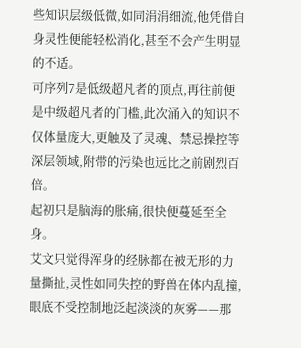些知识层级低微,如同涓涓细流,他凭借自身灵性便能轻松消化,甚至不会产生明显的不适。
可序列7是低级超凡者的顶点,再往前便是中级超凡者的门槛,此次涌入的知识不仅体量庞大,更触及了灵魂、禁忌操控等深层领域,附带的污染也远比之前剧烈百倍。
起初只是脑海的胀痛,很快便蔓延至全身。
艾文只觉得浑身的经脉都在被无形的力量撕扯,灵性如同失控的野兽在体内乱撞,眼底不受控制地泛起淡淡的灰雾——那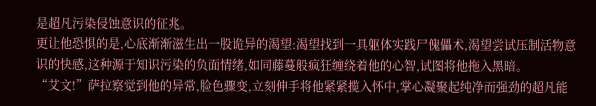是超凡污染侵蚀意识的征兆。
更让他恐惧的是,心底渐渐滋生出一股诡异的渴望:渴望找到一具躯体实践尸傀儡术,渴望尝试压制活物意识的快感,这种源于知识污染的负面情绪,如同藤蔓般疯狂缠绕着他的心智,试图将他拖入黑暗。
“艾文!”萨拉察觉到他的异常,脸色骤变,立刻伸手将他紧紧揽入怀中,掌心凝聚起纯净而强劲的超凡能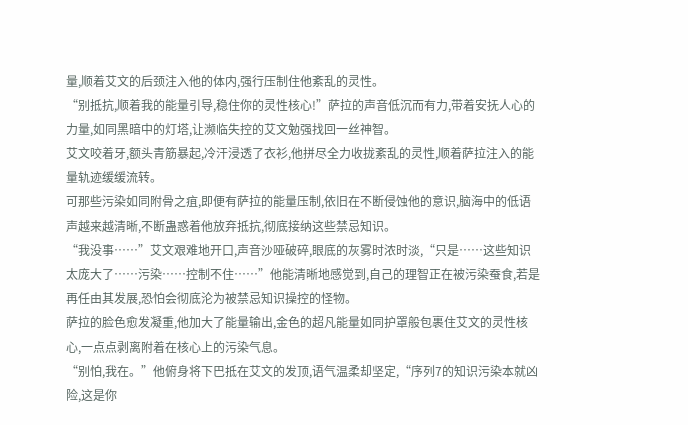量,顺着艾文的后颈注入他的体内,强行压制住他紊乱的灵性。
“别抵抗,顺着我的能量引导,稳住你的灵性核心!”萨拉的声音低沉而有力,带着安抚人心的力量,如同黑暗中的灯塔,让濒临失控的艾文勉强找回一丝神智。
艾文咬着牙,额头青筋暴起,冷汗浸透了衣衫,他拼尽全力收拢紊乱的灵性,顺着萨拉注入的能量轨迹缓缓流转。
可那些污染如同附骨之疽,即便有萨拉的能量压制,依旧在不断侵蚀他的意识,脑海中的低语声越来越清晰,不断蛊惑着他放弃抵抗,彻底接纳这些禁忌知识。
“我没事……”艾文艰难地开口,声音沙哑破碎,眼底的灰雾时浓时淡,“只是……这些知识太庞大了……污染……控制不住……”他能清晰地感觉到,自己的理智正在被污染蚕食,若是再任由其发展,恐怕会彻底沦为被禁忌知识操控的怪物。
萨拉的脸色愈发凝重,他加大了能量输出,金色的超凡能量如同护罩般包裹住艾文的灵性核心,一点点剥离附着在核心上的污染气息。
“别怕,我在。”他俯身将下巴抵在艾文的发顶,语气温柔却坚定,“序列7的知识污染本就凶险,这是你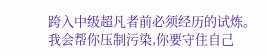跨入中级超凡者前必须经历的试炼。我会帮你压制污染,你要守住自己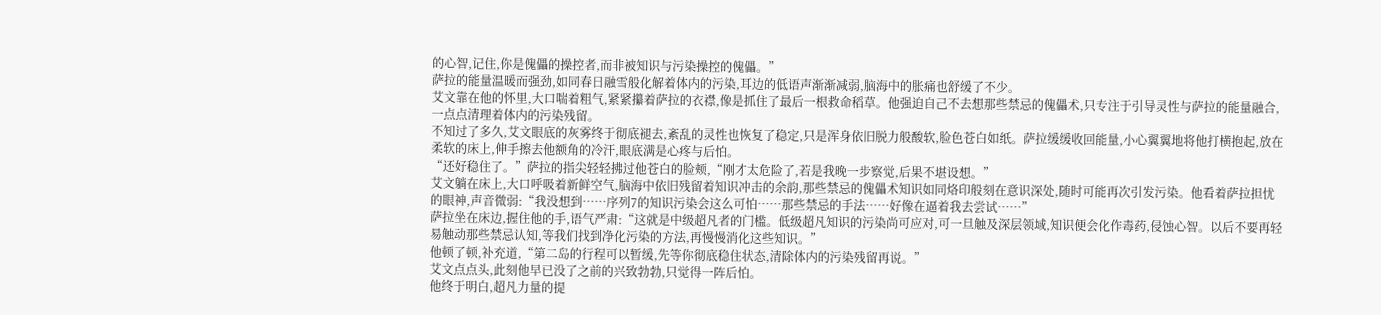的心智,记住,你是傀儡的操控者,而非被知识与污染操控的傀儡。”
萨拉的能量温暖而强劲,如同春日融雪般化解着体内的污染,耳边的低语声渐渐减弱,脑海中的胀痛也舒缓了不少。
艾文靠在他的怀里,大口喘着粗气,紧紧攥着萨拉的衣襟,像是抓住了最后一根救命稻草。他强迫自己不去想那些禁忌的傀儡术,只专注于引导灵性与萨拉的能量融合,一点点清理着体内的污染残留。
不知过了多久,艾文眼底的灰雾终于彻底褪去,紊乱的灵性也恢复了稳定,只是浑身依旧脱力般酸软,脸色苍白如纸。萨拉缓缓收回能量,小心翼翼地将他打横抱起,放在柔软的床上,伸手擦去他额角的冷汗,眼底满是心疼与后怕。
“还好稳住了。”萨拉的指尖轻轻拂过他苍白的脸颊,“刚才太危险了,若是我晚一步察觉,后果不堪设想。”
艾文躺在床上,大口呼吸着新鲜空气,脑海中依旧残留着知识冲击的余韵,那些禁忌的傀儡术知识如同烙印般刻在意识深处,随时可能再次引发污染。他看着萨拉担忧的眼神,声音微弱:“我没想到……序列7的知识污染会这么可怕……那些禁忌的手法……好像在逼着我去尝试……”
萨拉坐在床边,握住他的手,语气严肃:“这就是中级超凡者的门槛。低级超凡知识的污染尚可应对,可一旦触及深层领域,知识便会化作毒药,侵蚀心智。以后不要再轻易触动那些禁忌认知,等我们找到净化污染的方法,再慢慢消化这些知识。”
他顿了顿,补充道,“第二岛的行程可以暂缓,先等你彻底稳住状态,清除体内的污染残留再说。”
艾文点点头,此刻他早已没了之前的兴致勃勃,只觉得一阵后怕。
他终于明白,超凡力量的提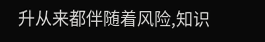升从来都伴随着风险,知识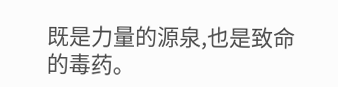既是力量的源泉,也是致命的毒药。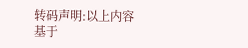转码声明:以上内容基于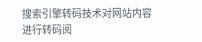搜索引擎转码技术对网站内容进行转码阅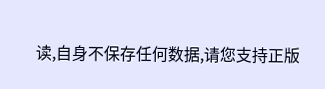读,自身不保存任何数据,请您支持正版